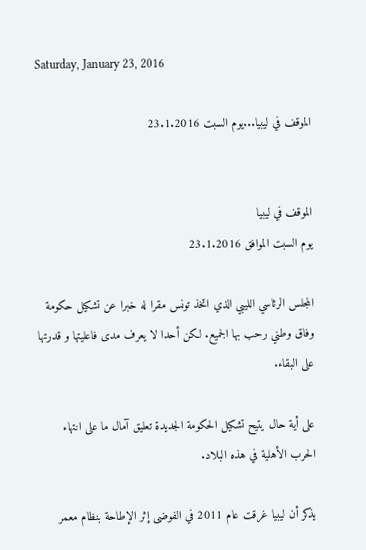Saturday, January 23, 2016

الموقف في ليبيا...يوم السبت 23.1.2016


الموقف في ليبيا
يوم السبت الموافق 23.1.2016

المجلس الرئاسي الليبي الذي اتخذ تونس مقرا له خبرا عن تشكيل حكومة وفاق وطني رحب بها الجميع. لكن أحدا لا يعرف مدى فاعليتها و قدرتها على البقاء.

على أية حال يتيح تشكيل الحكومة الجديدة تعليق آمال ما على انتهاء الحرب الأهلية في هذه البلاد.

يذكر أن ليبيا غرقت عام 2011 في الفوضى إثر الإطاحة بنظام معمر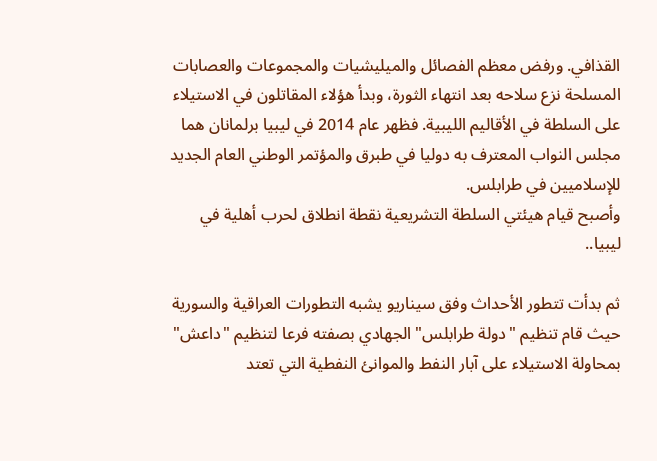القذافي. ورفض معظم الفصائل والميليشيات والمجموعات والعصابات المسلحة نزع سلاحه بعد انتهاء الثورة، وبدأ هؤلاء المقاتلون في الاستيلاء على السلطة في الأقاليم الليبية. فظهر عام 2014 في ليبيا برلمانان هما مجلس النواب المعترف به دوليا في طبرق والمؤتمر الوطني العام الجديد للإسلاميين في طرابلس.
وأصبح قيام هيئتي السلطة التشريعية نقطة انطلاق لحرب أهلية في ليبيا..

ثم بدأت تتطور الأحداث وفق سيناريو يشبه التطورات العراقية والسورية حيث قام تنظيم "دولة طرابلس" الجهادي بصفته فرعا لتنظيم "داعش" بمحاولة الاستيلاء على آبار النفط والموانئ النفطية التي تعتد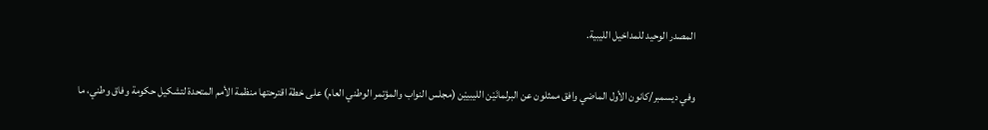المصدر الوحيد للمداخيل الليبية.

وفي ديسمبر/كانون الأول الماضي وافق ممثلون عن البرلمانَيْن الليبييْن (مجلس النواب والمؤتمر الوطني العام) على خطة اقترحتها منظمة الأمم المتحدة لتشكيل حكومة وفاق وطني، ما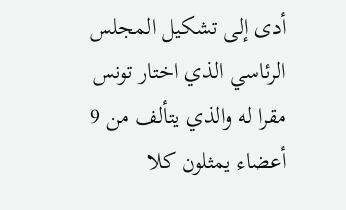أدى إلى تشكيل المجلس الرئاسي الذي اختار تونس مقرا له والذي يتألف من 9 أعضاء يمثلون كلا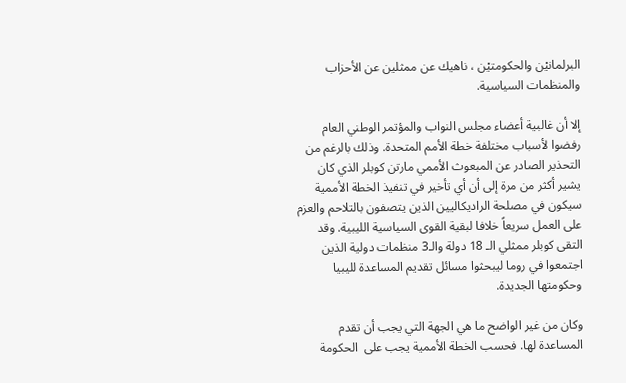البرلمانيْن والحكومتيْن ، ناهيك عن ممثلين عن الأحزاب والمنظمات السياسية.

إلا أن غالبية أعضاء مجلس النواب والمؤتمر الوطني العام رفضوا لأسباب مختلفة خطة الأمم المتحدة. وذلك بالرغم من التحذير الصادر عن المبعوث الأممي مارتن كوبلر الذي كان يشير أكثر من مرة إلى أن أي تأخير في تنفيذ الخطة الأممية سيكون في مصلحة الراديكاليين الذين يتصفون بالتلاحم والعزم على العمل سريعاً خلافا لبقية القوى السياسية الليبية. وقد التقى كوبلر ممثلي الـ 18 دولة والـ3 منظمات دولية الذين اجتمعوا في روما ليبحثوا مسائل تقديم المساعدة لليبيا وحكومتها الجديدة.

وكان من غير الواضح ما هي الجهة التي يجب أن تقدم المساعدة لها. فحسب الخطة الأممية يجب على  الحكومة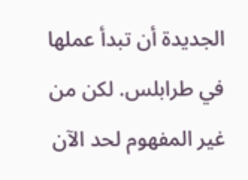الجديدة أن تبدأ عملها في طرابلس. لكن من غير المفهوم لحد الآن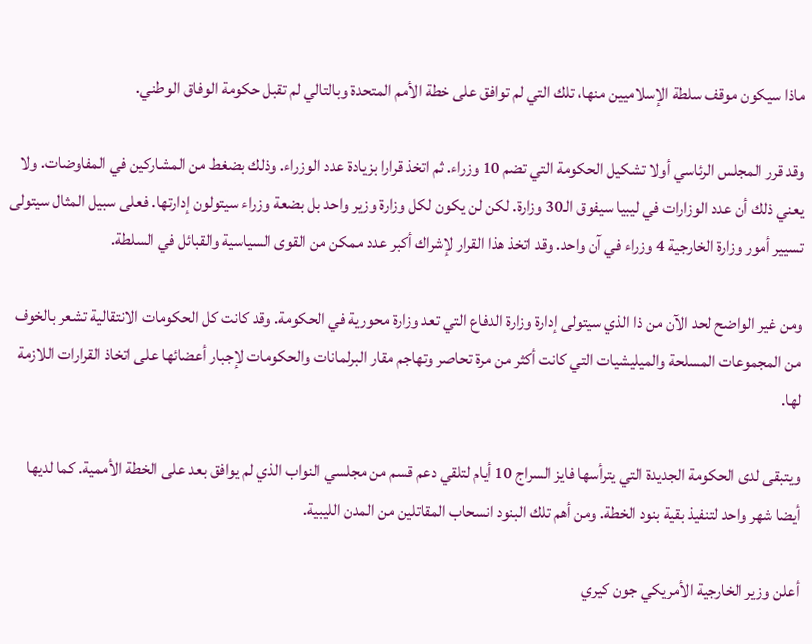ماذا سيكون موقف سلطة الإسلاميين منها، تلك التي لم توافق على خطة الأمم المتحدة وبالتالي لم تقبل حكومة الوفاق الوطني.

وقد قرر المجلس الرئاسي أولا تشكيل الحكومة التي تضم 10 وزراء. ثم اتخذ قرارا بزيادة عدد الوزراء. وذلك بضغط من المشاركين في المفاوضات. ولا يعني ذلك أن عدد الوزارات في ليبيا سيفوق الـ30 وزارة. لكن لن يكون لكل وزارة وزير واحد بل بضعة وزراء سيتولون إدارتها. فعلى سبيل المثال سيتولى تسيير أمور وزارة الخارجية 4 وزراء في آن واحد. وقد اتخذ هذا القرار لإشراك أكبر عدد ممكن من القوى السياسية والقبائل في السلطة.

ومن غير الواضح لحد الآن من ذا الذي سيتولى إدارة وزارة الدفاع التي تعد وزارة محورية في الحكومة. وقد كانت كل الحكومات الانتقالية تشعر بالخوف من المجموعات المسلحة والميليشيات التي كانت أكثر من مرة تحاصر وتهاجم مقار البرلمانات والحكومات لإجبار أعضائها على اتخاذ القرارات اللازمة لها.

ويتبقى لدى الحكومة الجديدة التي يترأسها فايز السراج 10 أيام لتلقي دعم قسم من مجلسي النواب الذي لم يوافق بعد على الخطة الأممية. كما لديها أيضا شهر واحد لتنفيذ بقية بنود الخطة. ومن أهم تلك البنود انسحاب المقاتلين من المدن الليبية.

أعلن وزير الخارجية الأمريكي جون كيري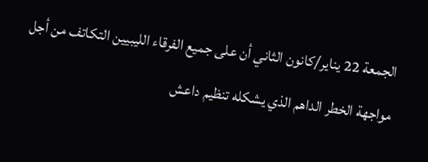الجمعة 22 يناير/كانون الثاني أن على جميع الفرقاء الليبيين التكاتف من أجل مواجهة الخطر الداهم الذي يشكله تنظيم داعش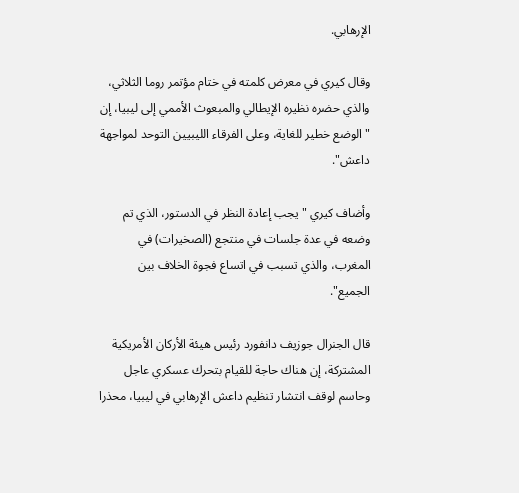الإرهابي.

وقال كيري في معرض كلمته في ختام مؤتمر روما الثلاثي، والذي حضره نظيره الإيطالي والمبعوث الأممي إلى ليبيا، إن "الوضع خطير للغاية، وعلى الفرقاء الليبيين التوحد لمواجهة داعش".

وأضاف كيري "يجب إعادة النظر في الدستور، الذي تم وضعه في عدة جلسات في منتجع (الصخيرات) في المغرب، والذي تسبب في اتساع فجوة الخلاف بين الجميع".

قال الجنرال جوزيف دانفورد رئيس هيئة الأركان الأمريكية المشتركة، إن هناك حاجة للقيام بتحرك عسكري عاجل وحاسم لوقف انتشار تنظيم داعش الإرهابي في ليبيا، محذرا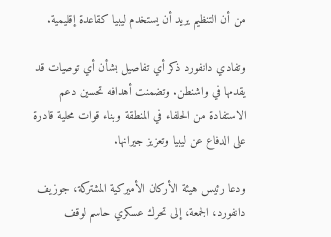من أن التنظيم يريد أن يستخدم ليبيا كقاعدة إقليمية.

وتفادي دانفورد ذكر أي تفاصيل بشأن أي توصيات قد يقدمها في واشنطن. وتضمنت أهدافه تحسين دعم الاستفادة من الحلفاء في المنطقة وبناء قوات محلية قادرة على الدفاع عن ليبيا وتعزيز جيرانها.

ودعا رئيس هيئة الأركان الأميركية المشتركة، جوزيف دانفورد، الجمعة، إلى تحرك عسكري حاسم لوقف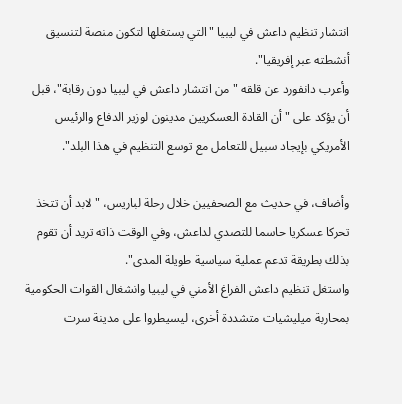انتشار تنظيم داعش في ليبيا "التي يستغلها لتكون منصة لتنسيق أنشطته عبر إفريقيا".
وأعرب دانفورد عن قلقه "من انتشار داعش في ليبيا دون رقابة"، قبل أن يؤكد على "أن القادة العسكريين مدينون لوزير الدفاع والرئيس الأمريكي بإيجاد سبيل للتعامل مع توسع التنظيم في هذا البلد".

وأضاف، في حديث مع الصحفيين خلال رحلة لباريس، "لابد أن تتخذ تحركا عسكريا حاسما للتصدي لداعش، وفي الوقت ذاته تريد أن تقوم بذلك بطريقة تدعم عملية سياسية طويلة المدى".
واستغل تنظيم داعش الفراغ الأمني في ليبيا وانشغال القوات الحكومية بمحاربة ميليشيات متشددة أخرى، ليسيطروا على مدينة سرت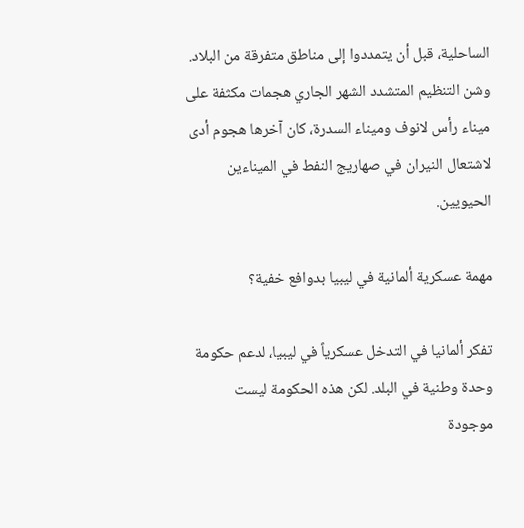الساحلية، قبل أن يتمددوا إلى مناطق متفرقة من البلاد.
وشن التنظيم المتشدد الشهر الجاري هجمات مكثفة على ميناء رأس لانوف وميناء السدرة، كان آخرها هجوم أدى لاشتعال النيران في صهاريج النفط في الميناءين الحيويين.

مهمة عسكرية ألمانية في ليبيا بدوافع خفية؟

تفكر ألمانيا في التدخل عسكرياً في ليبيا، لدعم حكومة وحدة وطنية في البلد. لكن هذه الحكومة ليست موجودة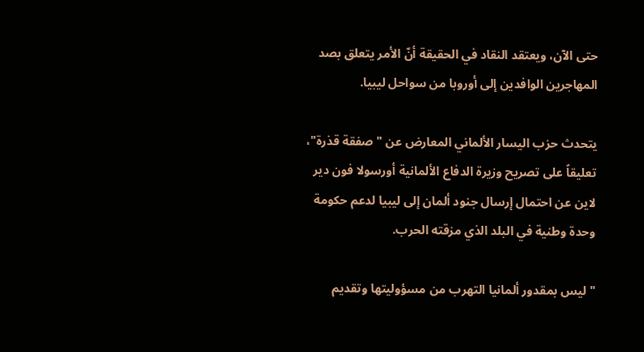حتى الآن، ويعتقد النقاد في الحقيقة أنّ الأمر يتعلق بصد المهاجرين الوافدين إلى أوروبا من سواحل ليبيا.

يتحدث حزب اليسار الألماني المعارض عن "صفقة قذرة"، تعليقاً على تصريح وزيرة الدفاع الألمانية أورسولا فون دير لاين عن احتمال إرسال جنود ألمان إلى ليبيا لدعم حكومة وحدة وطنية في البلد الذي مزقته الحرب.

"ليس بمقدور ألمانيا التهرب من مسؤوليتها وتقديم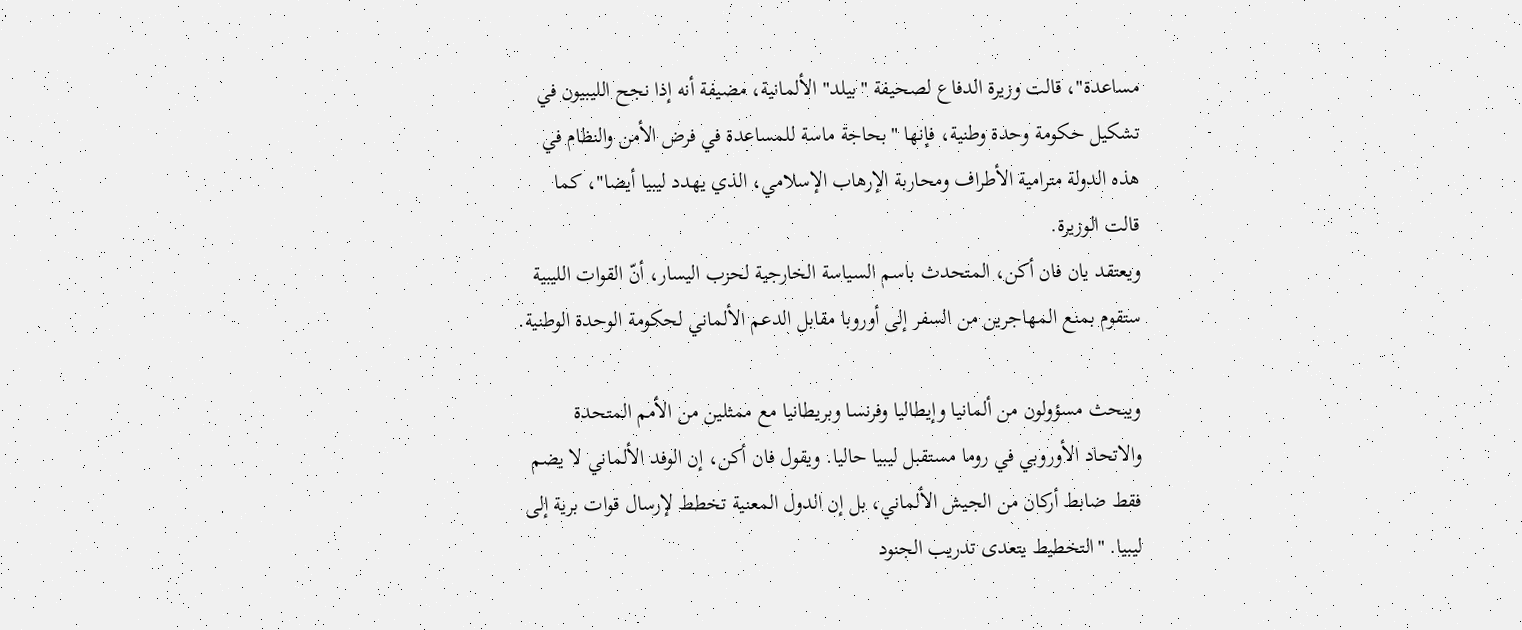مساعدة"، قالت وزيرة الدفاع لصحيفة "بيلد" الألمانية، مضيفة أنه إذا نجح الليبيون في تشكيل حكومة وحدة وطنية، فإنها "بحاجة ماسة للمساعدة في فرض الأمن والنظام في هذه الدولة مترامية الأطراف ومحاربة الإرهاب الإسلامي، الذي يهدد ليبيا أيضا"، كما قالت الوزيرة.
ويعتقد يان فان أكن، المتحدث باسم السياسة الخارجية لحزب اليسار، أنّ القوات الليبية ستقوم بمنع المهاجرين من السفر إلى أوروبا مقابل الدعم الألماني لحكومة الوحدة الوطنية.

ويبحث مسؤولون من ألمانيا وإيطاليا وفرنسا وبريطانيا مع ممثلين من الأمم المتحدة والاتحاد الأوروبي في روما مستقبل ليبيا حاليا. ويقول فان أكن، إن الوفد الألماني لا يضم فقط ضابط أركان من الجيش الألماني، بل إن الدول المعنية تخطط لإرسال قوات برية إلى ليبيا. "التخطيط يتعدى تدريب الجنود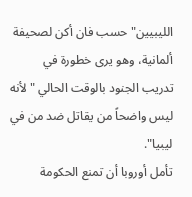الليبيين" حسب فان أكن لصحيفة ألمانية، وهو يرى خطورة في تدريب الجنود بالوقت الحالي "لأنه ليس واضحاً من يقاتل ضد من في ليبيا".
تأمل أوروبا أن تمنع الحكومة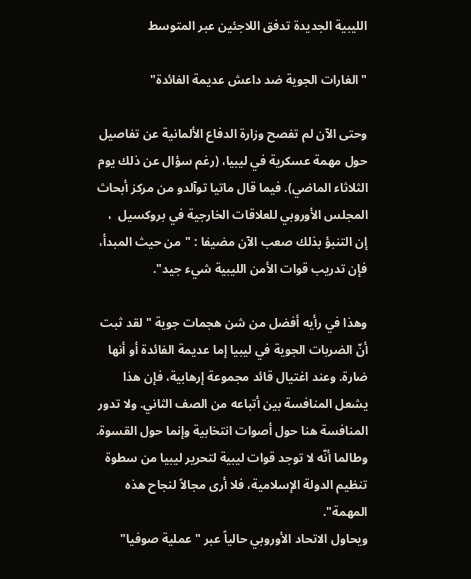الليبية الجديدة تدفق اللاجئين عبر المتوسط

"الغارات الجوية ضد داعش عديمة الفائدة"

وحتى الآن لم تفصح وزارة الدفاع الألمانية عن تفاصيل حول مهمة عسكرية في ليبيا، (رغم سؤال عن ذلك يوم الثلاثاء الماضي). فيما قال ماتيا توآلدو من مركز أبحاث المجلس الأوروبي للعلاقات الخارجية في بروكسيل  ، إن التنبؤ بذلك صعب الآن مضيفا : "من حيث المبدأ، فإن تدريب قوات الأمن الليبية شيء جيد".

وهذا في رأيه أفضل من شن هجمات جوية "لقد ثبت أنّ الضربات الجوية في ليبيا إما عديمة الفائدة أو أنها ضارة. وعند اغتيال قائد مجموعة إرهابية، فإن هذا يشعل المنافسة بين أتباعه من الصف الثاني. ولا تدور المنافسة هنا حول أصوات انتخابية وإنما حول القسوة. وطالما أنّه لا توجد قوات ليبية لتحرير ليبيا من سطوة تنظيم الدولة الإسلامية، فلا أرى مجالاً لنجاح هذه المهمة".
ويحاول الاتحاد الأوروبي حالياً عبر "عملية صوفيا"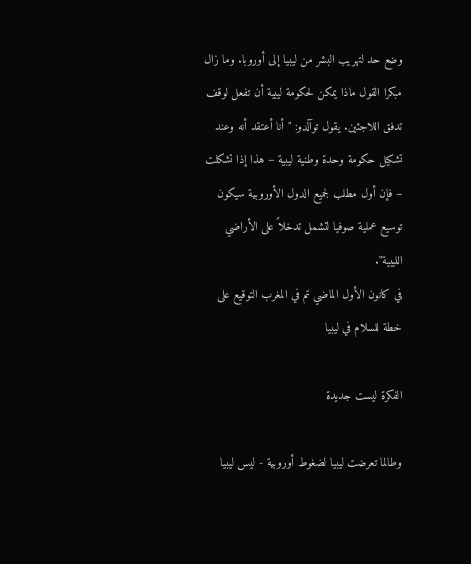وضع حد لتهريب البشر من ليبيا إلى أوروبا. وما زال مبكرا القول ماذا يمكن لحكومة ليبية أن تفعل لوقف تدفق اللاجئين. يقول توآلدو: "أنا أعتقد أنه وعند تشكيل حكومة وحدة وطنية ليبية – هذا إذا تشكلت – فإن أول مطلب لجميع الدول الأوروبية سيكون توسيع عملية صوفيا لتشمل تدخلاً على الأراضي الليبية".
في كانون الأول الماضي تم في المغرب التوقيع على خطة للسلام في ليبيا

الفكرة ليست جديدة

وطالما تعرضت ليبيا لضغوط أوروبية - ليس ليبيا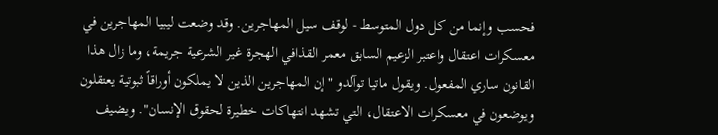فحسب وإنما من كل دول المتوسط - لوقف سيل المهاجرين. وقد وضعت ليبيا المهاجرين في معسكرات اعتقال واعتبر الزعيم السابق معمر القذافي الهجرة غير الشرعية جريمة، وما زال هذا القانون ساري المفعول. ويقول ماتيا توآلدو "إن المهاجرين الذين لا يملكون أوراقاً ثبوتية يعتقلون ويوضعون في معسكرات الاعتقال، التي تشهد انتهاكات خطيرة لحقوق الإنسان". ويضيف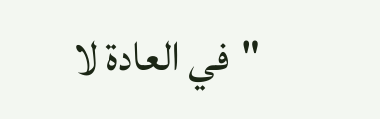"في العادة لا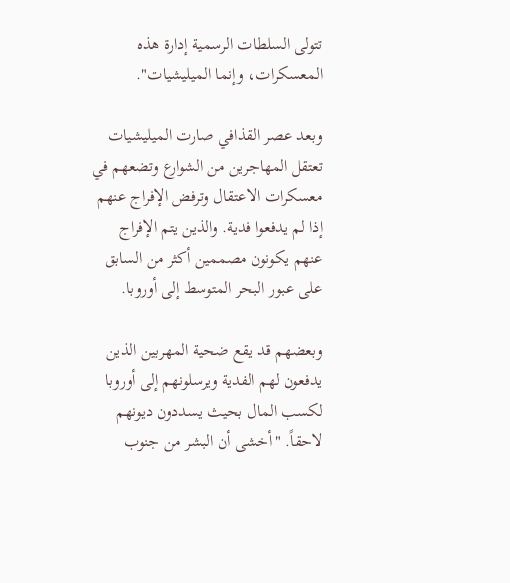تتولى السلطات الرسمية إدارة هذه المعسكرات، وإنما الميليشيات".

وبعد عصر القذافي صارت الميليشيات تعتقل المهاجرين من الشوارع وتضعهم في معسكرات الاعتقال وترفض الإفراج عنهم إذا لم يدفعوا فدية. والذين يتم الإفراج عنهم يكونون مصممين أكثر من السابق على عبور البحر المتوسط إلى أوروبا.

وبعضهم قد يقع ضحية المهربين الذين يدفعون لهم الفدية ويرسلونهم إلى أوروبا لكسب المال بحيث يسددون ديونهم لاحقاً. "أخشى أن البشر من جنوب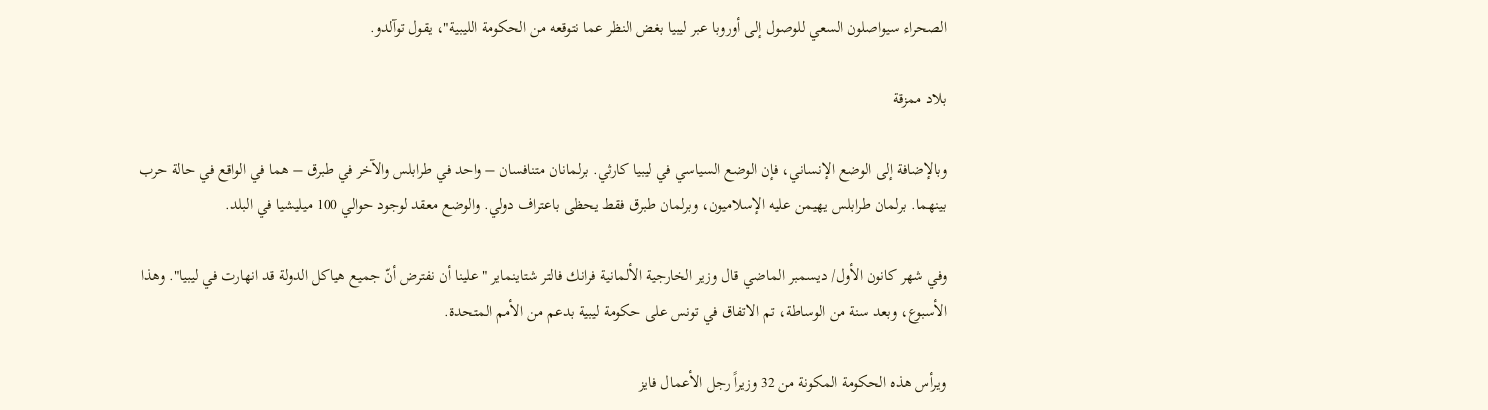الصحراء سيواصلون السعي للوصول إلى أوروبا عبر ليبيا بغض النظر عما نتوقعه من الحكومة الليبية"، يقول توآلدو.

بلاد ممزقة

وبالإضافة إلى الوضع الإنساني، فإن الوضع السياسي في ليبيا كارثي. برلمانان متنافسان – واحد في طرابلس والآخر في طبرق – هما في الواقع في حالة حرب بينهما. برلمان طرابلس يهيمن عليه الإسلاميون، وبرلمان طبرق فقط يحظى باعتراف دولي. والوضع معقد لوجود حوالي 100 ميليشيا في البلد.

وفي شهر كانون الأول/ ديسمبر الماضي قال وزير الخارجية الألمانية فرانك فالتر شتاينماير "علينا أن نفترض أنّ جميع هياكل الدولة قد انهارت في ليبيا". وهذا الأسبوع، وبعد سنة من الوساطة، تم الاتفاق في تونس على حكومة ليبية بدعم من الأمم المتحدة.

ويرأس هذه الحكومة المكونة من 32 وزيراً رجل الأعمال فايز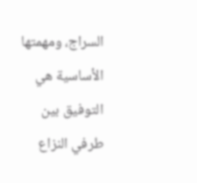السراج، ومهمتها الأساسية هي التوفيق بين طرفي النزاع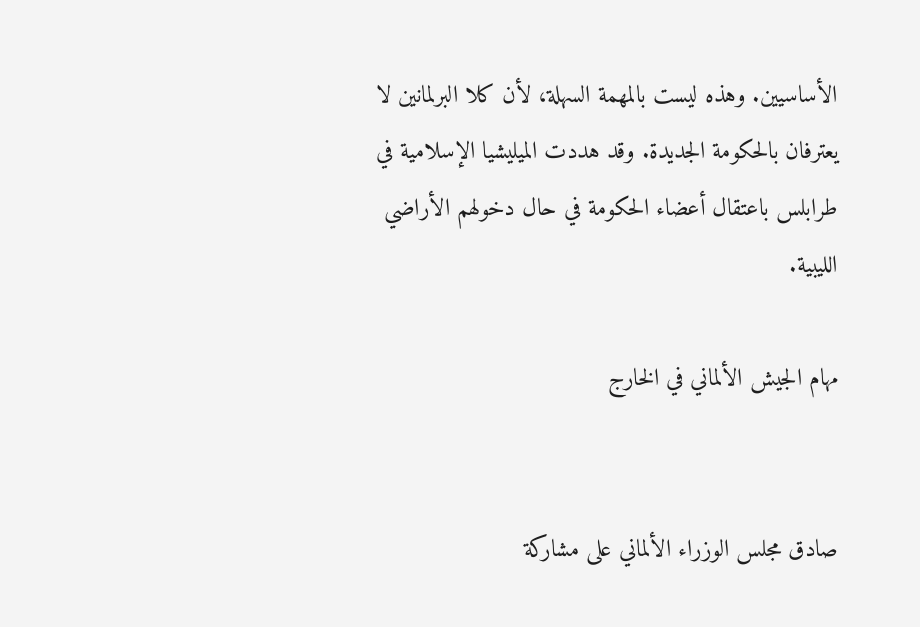الأساسيين. وهذه ليست بالمهمة السهلة، لأن كلا البرلمانين لا يعترفان بالحكومة الجديدة. وقد هددت الميليشيا الإسلامية في طرابلس باعتقال أعضاء الحكومة في حال دخولهم الأراضي الليبية.

مهام الجيش الألماني في الخارج


صادق مجلس الوزراء الألماني على مشاركة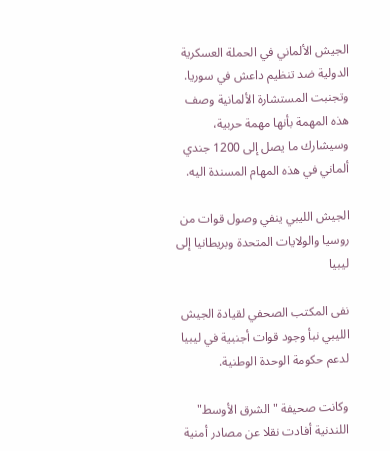الجيش الألماني في الحملة العسكرية الدولية ضد تنظيم داعش في سوريا. وتجنبت المستشارة الألمانية وصف هذه المهمة بأنها مهمة حربية، وسيشارك ما يصل إلى 1200 جندي ألماني في هذه المهام المسندة اليه.

الجيش الليبي ينفي وصول قوات من روسيا والولايات المتحدة وبريطانيا إلى ليبيا

نفى المكتب الصحفي لقيادة الجيش الليبي نبأ وجود قوات أجنبية في ليبيا لدعم حكومة الوحدة الوطنية.

وكانت صحيفة "الشرق الأوسط" اللندنية أفادت نقلا عن مصادر أمنية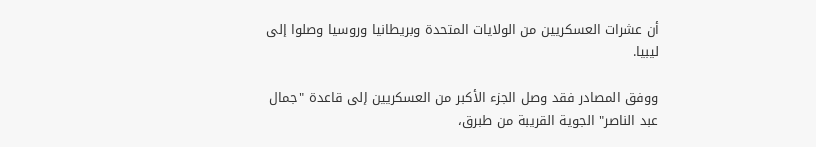أن عشرات العسكريين من الولايات المتحدة وبريطانيا وروسيا وصلوا إلى ليبيا.

ووفق المصادر فقد وصل الجزء الأكبر من العسكريين إلى قاعدة "جمال عبد الناصر" الجوية القريبة من طبرق،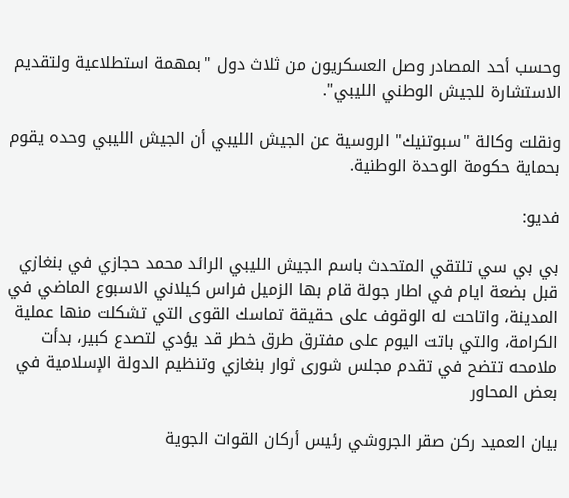وحسب أحد المصادر وصل العسكريون من ثلاث دول "بمهمة استطلاعية ولتقديم الاستشارة للجيش الوطني الليبي".

ونقلت وكالة "سبوتنيك" الروسية عن الجيش الليبي أن الجيش الليبي وحده يقوم بحماية حكومة الوحدة الوطنية.

فديو:

بي بي سي تلتقي المتحدث باسم الجيش الليبي الرائد محمد حجازي في بنغازي قبل بضعة ايام في اطار جولة قام بها الزميل فراس كيلاني الاسبوع الماضي في المدينة، واتاحت له الوقوف على حقيقة تماسك القوى التي تشكلت منها عملية الكرامة، والتي باتت اليوم على مفترق طرق خطر قد يؤدي لتصدع كبير، بدأت ملامحه تتضح في تقدم مجلس شورى ثوار بنغازي وتنظيم الدولة الإسلامية في بعض المحاور

بيان العميد ركن صقر الجروشي رئيس أركان القوات الجوية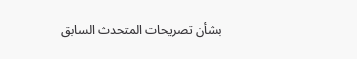بشأن تصريحات المتحدث السابق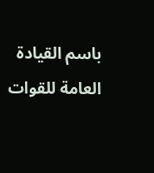باسم القيادة العامة للقوات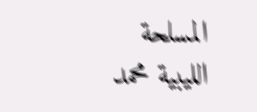المسلحة الليبية محمد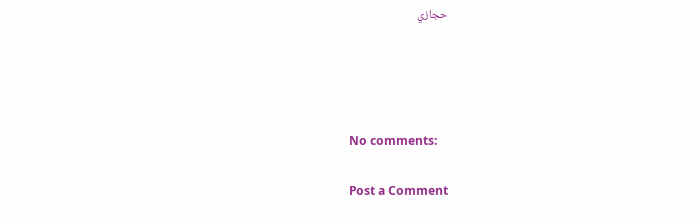حجازي




No comments:

Post a Comment